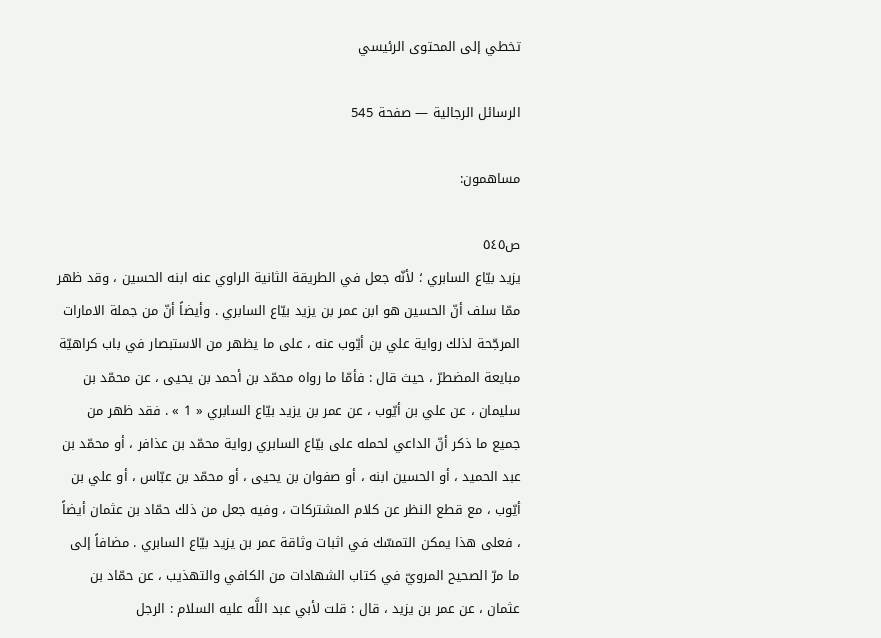تخطي إلى المحتوى الرئيسي

الرسائل الرجالية — صفحة 545

مساهمون:

ص٥٤٥
يزيد بيّاع السابري ؛ لأنّه جعل في الطريقة الثانية الراوي عنه ابنه الحسين ، وقد ظهر ممّا سلف أنّ الحسين هو ابن عمر بن يزيد بيّاع السابري . وأيضاً أنّ من جملة الامارات المرجّحة لذلك رواية علي بن أيّوب عنه ، على ما يظهر من الاستبصار في باب كراهيّة مبايعة المضطرّ ، حيث قال : فأمّا ما رواه محمّد بن أحمد بن يحيى ، عن محمّد بن سليمان ، عن علي بن أيّوب ، عن عمر بن يزيد بيّاع السابري « 1 » . فقد ظهر من جميع ما ذكر أنّ الداعي لحمله على بيّاع السابري رواية محمّد بن عذافر ، أو محمّد بن عبد الحميد ، أو الحسين ابنه ، أو صفوان بن يحيى ، أو محمّد بن عبّاس ، أو علي بن أيّوب ، مع قطع النظر عن كلام المشتركات ، وفيه جعل من ذلك حمّاد بن عثمان أيضاً ، فعلى هذا يمكن التمسّك في اثبات وثاقة عمر بن يزيد بيّاع السابري . مضافاً إلى ما مرّ الصحيح المرويّ في كتاب الشهادات من الكافي والتهذيب ، عن حمّاد بن عثمان ، عن عمر بن يزيد ، قال : قلت لأبي عبد اللَّه عليه السلام : الرجل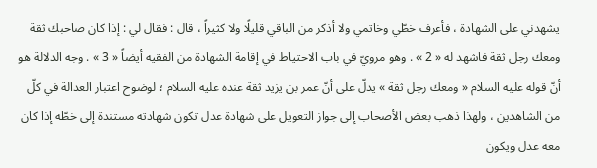يشهدني على الشهادة ، فأعرف خطّي وخاتمي ولا أذكر من الباقي قليلًا ولا كثيراً ، قال : فقال لي : إذا كان صاحبك ثقة ومعك رجل ثقة فاشهد له « 2 » . وهو مرويّ في باب الاحتياط في إقامة الشهادة من الفقيه أيضاً « 3 » . وجه الدلالة هو أنّ قوله عليه السلام « ومعك رجل ثقة » يدلّ على أنّ عمر بن يزيد ثقة عنده عليه السلام ؛ لوضوح اعتبار العدالة في كلّ من الشاهدين ، ولهذا ذهب بعض الأصحاب إلى جواز التعويل على شهادة عدل تكون شهادته مستندة إلى خطّه إذا كان معه عدل ويكون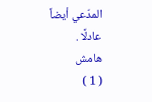المدّعي أيضاً عادلًا .
هامش
( 1 )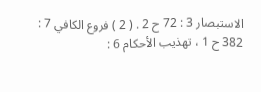الاستبصار 3 : 72 ح 2 . ( 2 ) فروع الكافي 7 : 382 ح 1 ، تهذيب الأحكام 6 :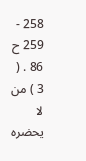258 - 259 ح 86 . ( 3 ) من لا يحضره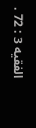الفقيه 3 : 72 .